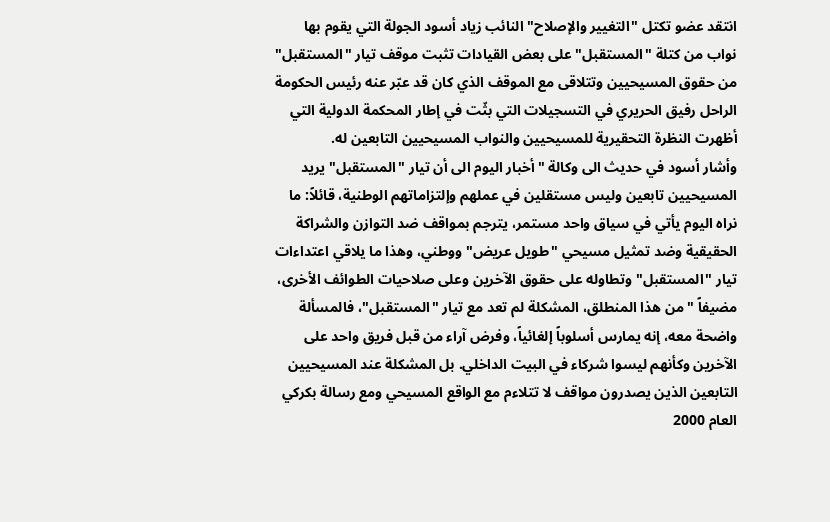انتقد عضو تكتل "التغيير والإصلاح" النائب زياد أسود الجولة التي يقوم بها نواب من كتلة "المستقبل" على بعض القيادات تثبت موقف تيار "المستقبل" من حقوق المسيحيين وتتلاقى مع الموقف الذي كان قد عبّر عنه رئيس الحكومة الراحل رفيق الحريري في التسجيلات التي بثّت في إطار المحكمة الدولية التي أظهرت النظرة التحقيرية للمسيحيين والنواب المسيحيين التابعين له.
وأشار أسود في حديث الى وكالة "أخبار اليوم الى أن تيار "المستقبل" يريد المسيحيين تابعين وليس مستقلين في عملهم وإلتزاماتهم الوطنية، قائلاً: ما نراه اليوم يأتي في سياق واحد مستمر، يترجم بمواقف ضد التوازن والشراكة الحقيقية وضد تمثيل مسيحي "طويل عريض" ووطني، وهذا ما يلاقي اعتداءات تيار "المستقبل" وتطاوله على حقوق الآخرين وعلى صلاحيات الطوائف الأخرى، مضيفاً "من هذا المنطلق، المشكلة لم تعد مع تيار "المستقبل"، فالمسألة واضحة معه، إنه يمارس أسلوباً إلغائياً، وفرض آراء من قبل فريق واحد على الآخرين وكأنهم ليسوا شركاء في البيت الداخلي. بل المشكلة عند المسيحيين التابعين الذين يصدرون مواقف لا تتلاءم مع الواقع المسيحي ومع رسالة بكركي العام 2000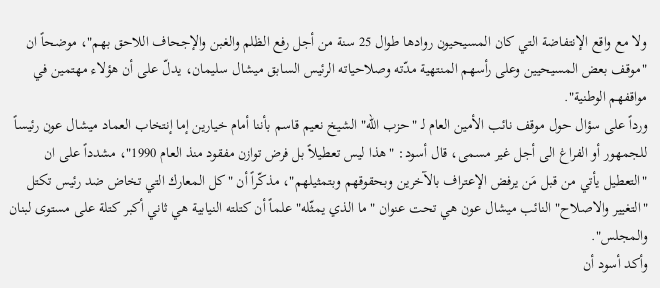ولا مع واقع الإنتفاضة التي كان المسيحيون روادها طوال 25 سنة من أجل رفع الظلم والغبن والإجحاف اللاحق بهم"، موضحاً ان "موقف بعض المسيحيين وعلى رأسهم المنتهية مدّته وصلاحياته الرئيس السابق ميشال سليمان، يدلّ على أن هؤلاء مهتمين في مواقفهم الوطنية".
ورداً على سؤال حول موقف نائب الأمين العام لـ "حزب الله" الشيخ نعيم قاسم بأننا أمام خيارين إما إنتخاب العماد ميشال عون رئيساً للجمهور أو الفراغ الى أجل غير مسمى، قال أسود: "هذا ليس تعطيلاً بل فرض توازن مفقود منذ العام 1990"، مشدداً على ان "التعطيل يأتي من قبل مَن يرفض الإعتراف بالآخرين وبحقوقهم وبتمثيلهم"، مذكّراً أن "كل المعارك التي تخاض ضد رئيس تكتل "التغيير والاصلاح" النائب ميشال عون هي تحت عنوان "ما الذي يمثّله" علماً أن كتلته النيابية هي ثاني أكبر كتلة على مستوى لبنان والمجلس".
وأكد أسود أن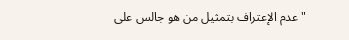"عدم الإعتراف بتمثيل من هو جالس على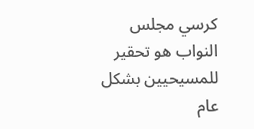كرسي مجلس النواب هو تحقير للمسيحيين بشكل عام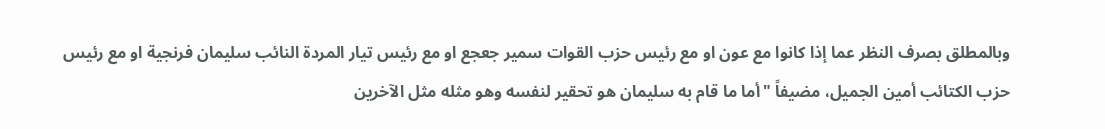وبالمطلق بصرف النظر عما إذا كانوا مع عون او مع رئيس حزب القوات سمير جعجع او مع رئيس تيار المردة النائب سليمان فرنجية او مع رئيس حزب الكتائب أمين الجميل، مضيفاً "أما ما قام به سليمان هو تحقير لنفسه وهو مثله مثل الآخرين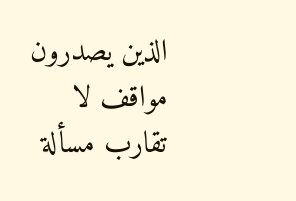الذين يصدرون مواقف لا تقارب مسألة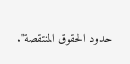حدود الحقوق المنتقصة".